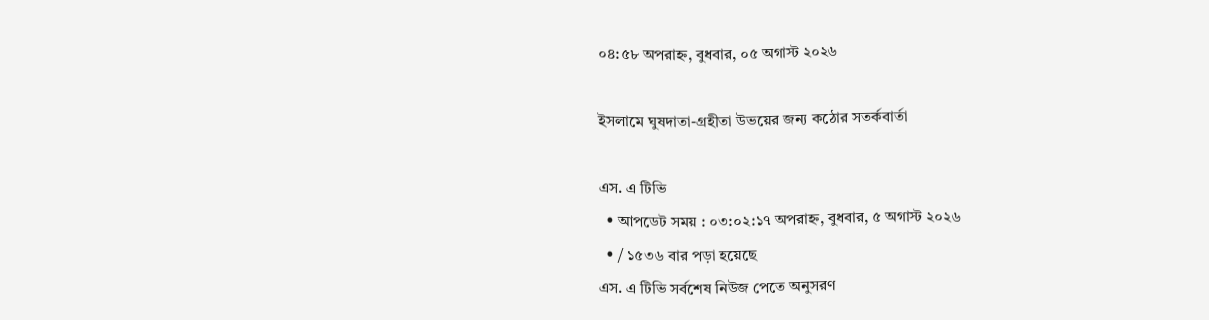০৪:৫৮ অপরাহ্ন, বুধবার, ০৫ অগাস্ট ২০২৬

ইসলামে ঘুষদাতা-গ্রহীতা উভয়ের জন্য কঠোর সতর্কবার্তা

এস. এ টিভি
  • আপডেট সময় : ০৩:০২:১৭ অপরাহ্ন, বুধবার, ৫ অগাস্ট ২০২৬
  • / ১৫৩৬ বার পড়া হয়েছে
এস. এ টিভি সর্বশেষ নিউজ পেতে অনুসরণ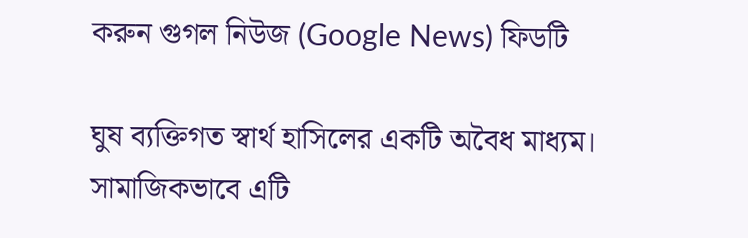করুন গুগল নিউজ (Google News) ফিডটি

ঘুষ ব্যক্তিগত স্বার্থ হাসিলের একটি অবৈধ মাধ্যম। সামাজিকভাবে এটি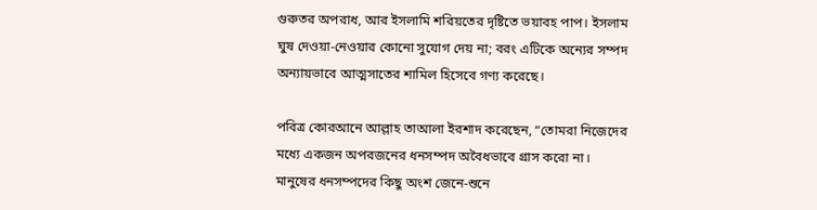গুরুতর অপরাধ, আর ইসলামি শরিয়তের দৃষ্টিতে ভয়াবহ পাপ। ইসলাম ঘুষ দেওয়া-নেওয়ার কোনো সুযোগ দেয় না; বরং এটিকে অন্যের সম্পদ অন্যায়ভাবে আত্মসাতের শামিল হিসেবে গণ্য করেছে।

পবিত্র কোরআনে আল্লাহ তাআলা ইরশাদ করেছেন, “তোমরা নিজেদের মধ্যে একজন অপরজনের ধনসম্পদ অবৈধভাবে গ্রাস করো না। মানুষের ধনসম্পদের কিছু অংশ জেনে-শুনে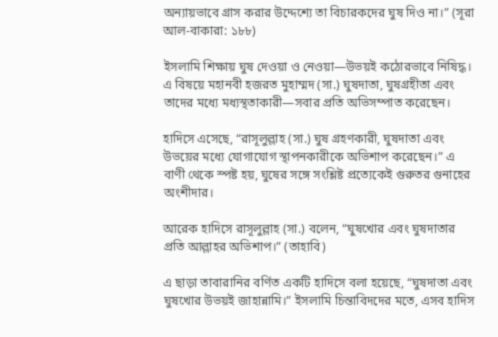অন্যায়ভাবে গ্রাস করার উদ্দেশ্যে তা বিচারকদের ঘুষ দিও না।” (সূরা আল-বাকারা: ১৮৮)

ইসলামি শিক্ষায় ঘুষ দেওয়া ও নেওয়া—উভয়ই কঠোরভাবে নিষিদ্ধ। এ বিষয়ে মহানবী হজরত মুহাম্মদ (সা.) ঘুষদাতা, ঘুষগ্রহীতা এবং তাদের মধ্যে মধ্যস্থতাকারী—সবার প্রতি অভিসম্পাত করেছেন।

হাদিসে এসেছে, “রাসূলুল্লাহ (সা.) ঘুষ গ্রহণকারী, ঘুষদাতা এবং উভয়ের মধ্যে যোগাযোগ স্থাপনকারীকে অভিশাপ করেছেন।” এ বাণী থেকে স্পষ্ট হয়, ঘুষের সঙ্গে সংশ্লিষ্ট প্রত্যেকেই গুরুতর গুনাহের অংশীদার।

আরেক হাদিসে রাসূলুল্লাহ (সা.) বলেন, “ঘুষখোর এবং ঘুষদাতার প্রতি আল্লাহর অভিশাপ।” (তাহাবি)

এ ছাড়া তাবারানির বর্ণিত একটি হাদিসে বলা হয়েছে, “ঘুষদাতা এবং ঘুষখোর উভয়ই জাহান্নামি।” ইসলামি চিন্তাবিদদের মতে, এসব হাদিস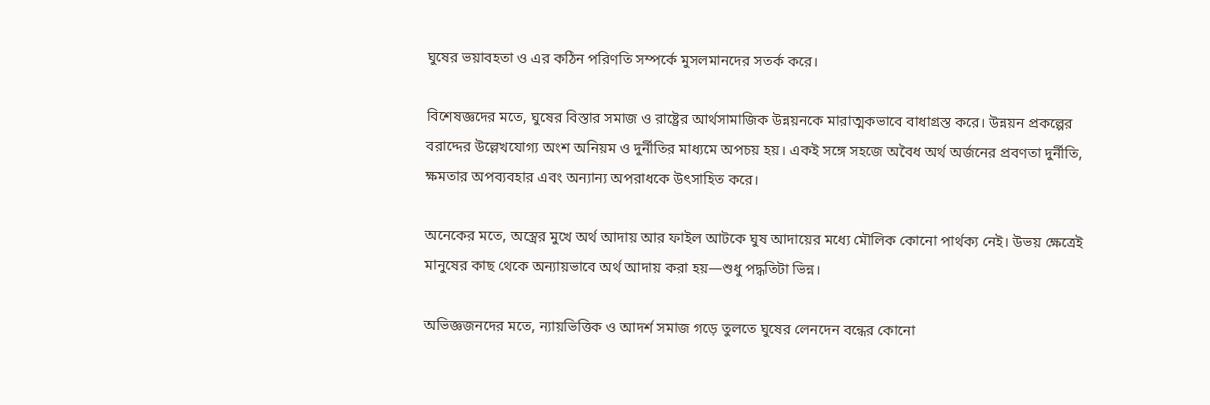ঘুষের ভয়াবহতা ও এর কঠিন পরিণতি সম্পর্কে মুসলমানদের সতর্ক করে।

বিশেষজ্ঞদের মতে, ঘুষের বিস্তার সমাজ ও রাষ্ট্রের আর্থসামাজিক উন্নয়নকে মারাত্মকভাবে বাধাগ্রস্ত করে। উন্নয়ন প্রকল্পের বরাদ্দের উল্লেখযোগ্য অংশ অনিয়ম ও দুর্নীতির মাধ্যমে অপচয় হয়। একই সঙ্গে সহজে অবৈধ অর্থ অর্জনের প্রবণতা দুর্নীতি, ক্ষমতার অপব্যবহার এবং অন্যান্য অপরাধকে উৎসাহিত করে।

অনেকের মতে, অস্ত্রের মুখে অর্থ আদায় আর ফাইল আটকে ঘুষ আদায়ের মধ্যে মৌলিক কোনো পার্থক্য নেই। উভয় ক্ষেত্রেই মানুষের কাছ থেকে অন্যায়ভাবে অর্থ আদায় করা হয়—শুধু পদ্ধতিটা ভিন্ন।

অভিজ্ঞজনদের মতে, ন্যায়ভিত্তিক ও আদর্শ সমাজ গড়ে তুলতে ঘুষের লেনদেন বন্ধের কোনো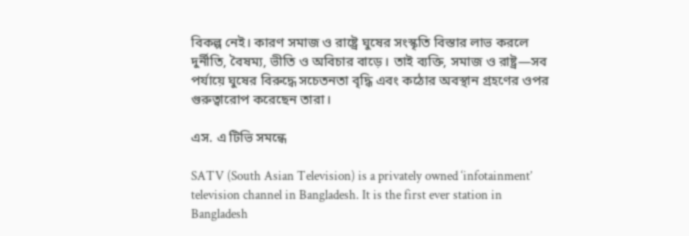বিকল্প নেই। কারণ সমাজ ও রাষ্ট্রে ঘুষের সংস্কৃতি বিস্তার লাভ করলে দুর্নীতি, বৈষম্য, ভীতি ও অবিচার বাড়ে। তাই ব্যক্তি, সমাজ ও রাষ্ট্র—সব পর্যায়ে ঘুষের বিরুদ্ধে সচেতনতা বৃদ্ধি এবং কঠোর অবস্থান গ্রহণের ওপর গুরুত্বারোপ করেছেন তারা।

এস. এ টিভি সমন্ধে

SATV (South Asian Television) is a privately owned ‘infotainment’ television channel in Bangladesh. It is the first ever station in Bangladesh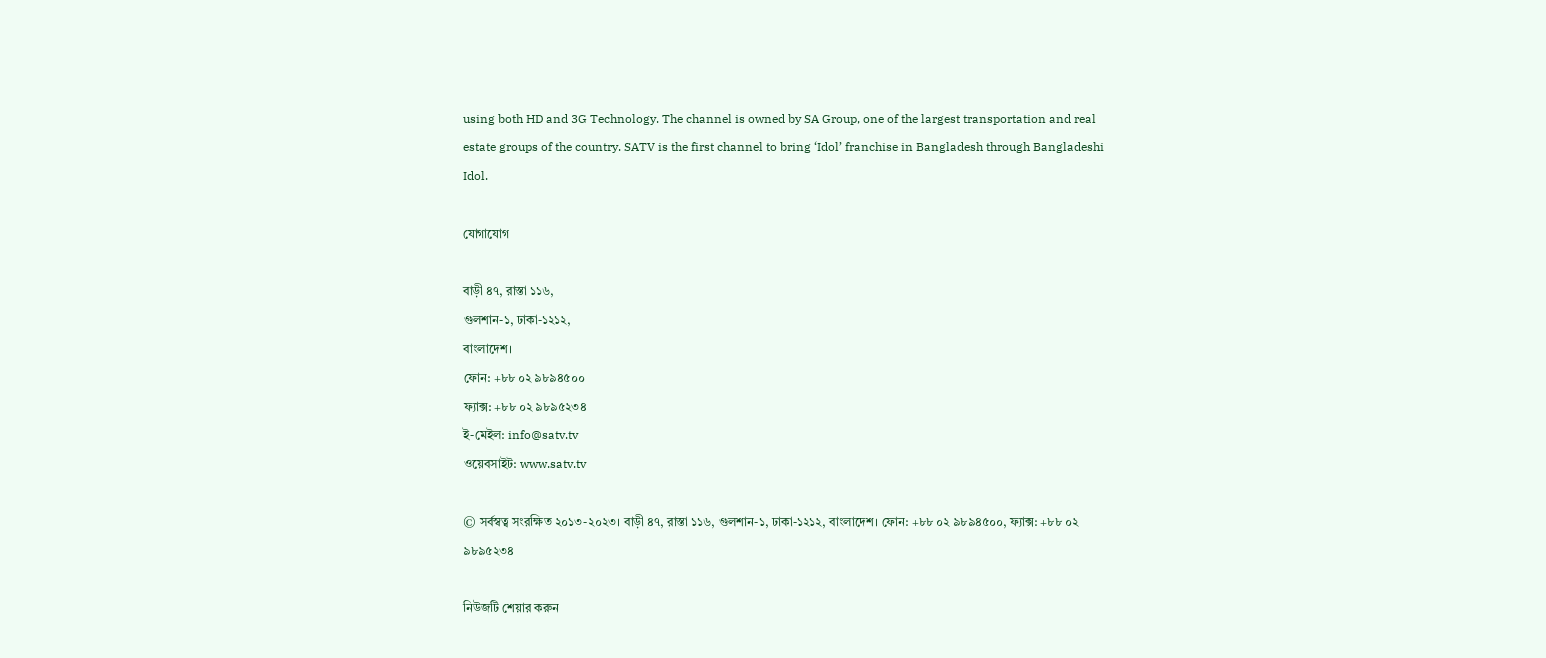using both HD and 3G Technology. The channel is owned by SA Group, one of the largest transportation and real estate groups of the country. SATV is the first channel to bring ‘Idol’ franchise in Bangladesh through Bangladeshi Idol.

যোগাযোগ

বাড়ী ৪৭, রাস্তা ১১৬,
গুলশান-১, ঢাকা-১২১২,
বাংলাদেশ।
ফোন: +৮৮ ০২ ৯৮৯৪৫০০
ফ্যাক্স: +৮৮ ০২ ৯৮৯৫২৩৪
ই-মেইল: info@satv.tv
ওয়েবসাইট: www.satv.tv

© সর্বস্বত্ব সংরক্ষিত ২০১৩-২০২৩। বাড়ী ৪৭, রাস্তা ১১৬, গুলশান-১, ঢাকা-১২১২, বাংলাদেশ। ফোন: +৮৮ ০২ ৯৮৯৪৫০০, ফ্যাক্স: +৮৮ ০২ ৯৮৯৫২৩৪

নিউজটি শেয়ার করুন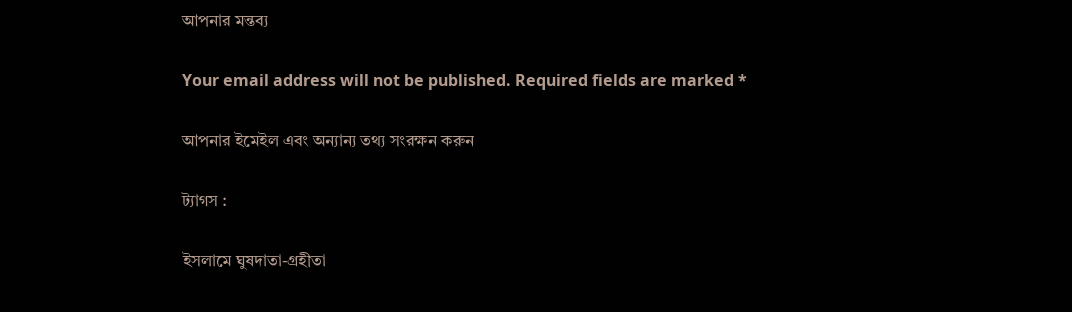আপনার মন্তব্য

Your email address will not be published. Required fields are marked *

আপনার ইমেইল এবং অন্যান্য তথ্য সংরক্ষন করুন

ট্যাগস :

ইসলামে ঘুষদাতা-গ্রহীতা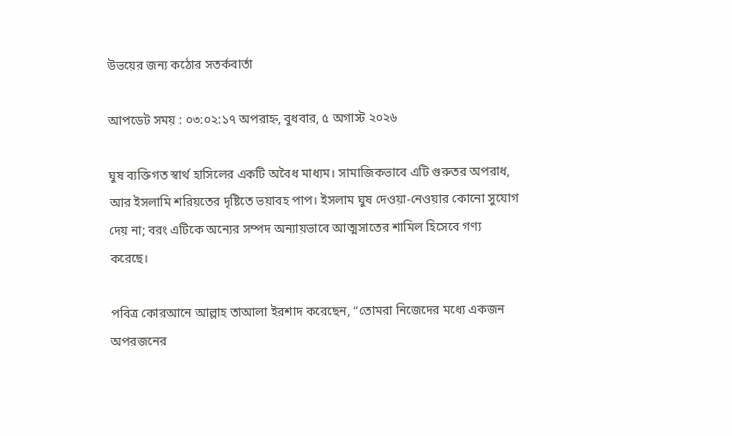উভয়ের জন্য কঠোর সতর্কবার্তা

আপডেট সময় : ০৩:০২:১৭ অপরাহ্ন, বুধবার, ৫ অগাস্ট ২০২৬

ঘুষ ব্যক্তিগত স্বার্থ হাসিলের একটি অবৈধ মাধ্যম। সামাজিকভাবে এটি গুরুতর অপরাধ, আর ইসলামি শরিয়তের দৃষ্টিতে ভয়াবহ পাপ। ইসলাম ঘুষ দেওয়া-নেওয়ার কোনো সুযোগ দেয় না; বরং এটিকে অন্যের সম্পদ অন্যায়ভাবে আত্মসাতের শামিল হিসেবে গণ্য করেছে।

পবিত্র কোরআনে আল্লাহ তাআলা ইরশাদ করেছেন, “তোমরা নিজেদের মধ্যে একজন অপরজনের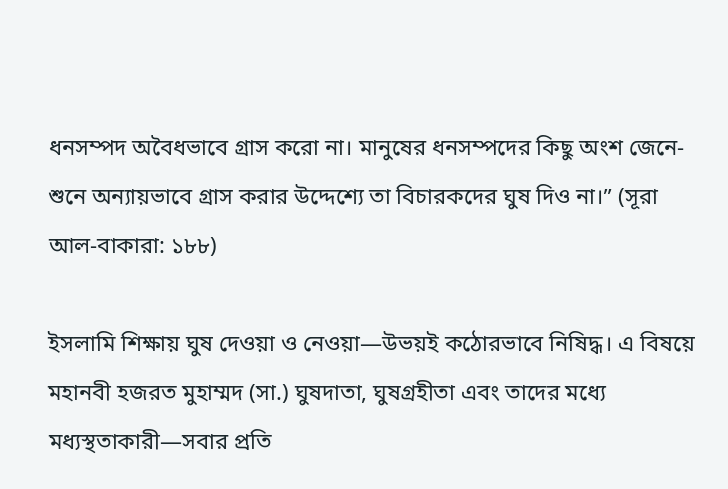ধনসম্পদ অবৈধভাবে গ্রাস করো না। মানুষের ধনসম্পদের কিছু অংশ জেনে-শুনে অন্যায়ভাবে গ্রাস করার উদ্দেশ্যে তা বিচারকদের ঘুষ দিও না।” (সূরা আল-বাকারা: ১৮৮)

ইসলামি শিক্ষায় ঘুষ দেওয়া ও নেওয়া—উভয়ই কঠোরভাবে নিষিদ্ধ। এ বিষয়ে মহানবী হজরত মুহাম্মদ (সা.) ঘুষদাতা, ঘুষগ্রহীতা এবং তাদের মধ্যে মধ্যস্থতাকারী—সবার প্রতি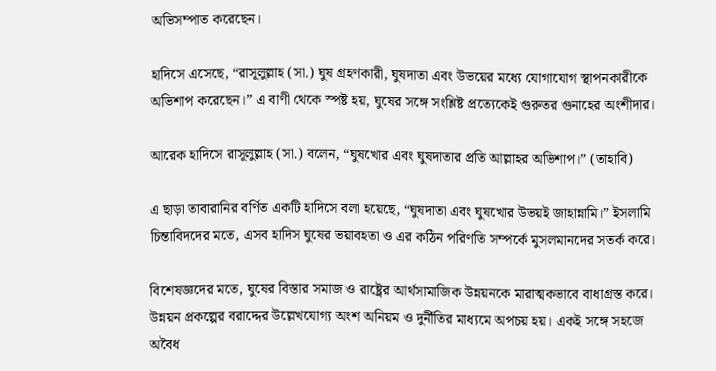অভিসম্পাত করেছেন।

হাদিসে এসেছে, “রাসূলুল্লাহ (সা.) ঘুষ গ্রহণকারী, ঘুষদাতা এবং উভয়ের মধ্যে যোগাযোগ স্থাপনকারীকে অভিশাপ করেছেন।” এ বাণী থেকে স্পষ্ট হয়, ঘুষের সঙ্গে সংশ্লিষ্ট প্রত্যেকেই গুরুতর গুনাহের অংশীদার।

আরেক হাদিসে রাসূলুল্লাহ (সা.) বলেন, “ঘুষখোর এবং ঘুষদাতার প্রতি আল্লাহর অভিশাপ।” (তাহাবি)

এ ছাড়া তাবারানির বর্ণিত একটি হাদিসে বলা হয়েছে, “ঘুষদাতা এবং ঘুষখোর উভয়ই জাহান্নামি।” ইসলামি চিন্তাবিদদের মতে, এসব হাদিস ঘুষের ভয়াবহতা ও এর কঠিন পরিণতি সম্পর্কে মুসলমানদের সতর্ক করে।

বিশেষজ্ঞদের মতে, ঘুষের বিস্তার সমাজ ও রাষ্ট্রের আর্থসামাজিক উন্নয়নকে মারাত্মকভাবে বাধাগ্রস্ত করে। উন্নয়ন প্রকল্পের বরাদ্দের উল্লেখযোগ্য অংশ অনিয়ম ও দুর্নীতির মাধ্যমে অপচয় হয়। একই সঙ্গে সহজে অবৈধ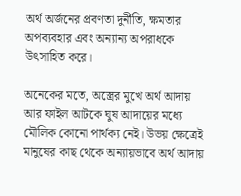অর্থ অর্জনের প্রবণতা দুর্নীতি, ক্ষমতার অপব্যবহার এবং অন্যান্য অপরাধকে উৎসাহিত করে।

অনেকের মতে, অস্ত্রের মুখে অর্থ আদায় আর ফাইল আটকে ঘুষ আদায়ের মধ্যে মৌলিক কোনো পার্থক্য নেই। উভয় ক্ষেত্রেই মানুষের কাছ থেকে অন্যায়ভাবে অর্থ আদায়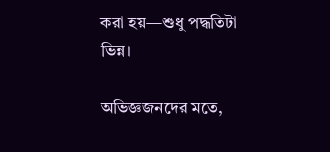করা হয়—শুধু পদ্ধতিটা ভিন্ন।

অভিজ্ঞজনদের মতে,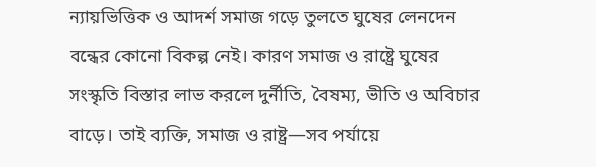ন্যায়ভিত্তিক ও আদর্শ সমাজ গড়ে তুলতে ঘুষের লেনদেন বন্ধের কোনো বিকল্প নেই। কারণ সমাজ ও রাষ্ট্রে ঘুষের সংস্কৃতি বিস্তার লাভ করলে দুর্নীতি, বৈষম্য, ভীতি ও অবিচার বাড়ে। তাই ব্যক্তি, সমাজ ও রাষ্ট্র—সব পর্যায়ে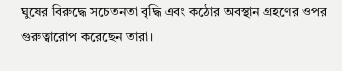ঘুষের বিরুদ্ধে সচেতনতা বৃদ্ধি এবং কঠোর অবস্থান গ্রহণের ওপর গুরুত্বারোপ করেছেন তারা।